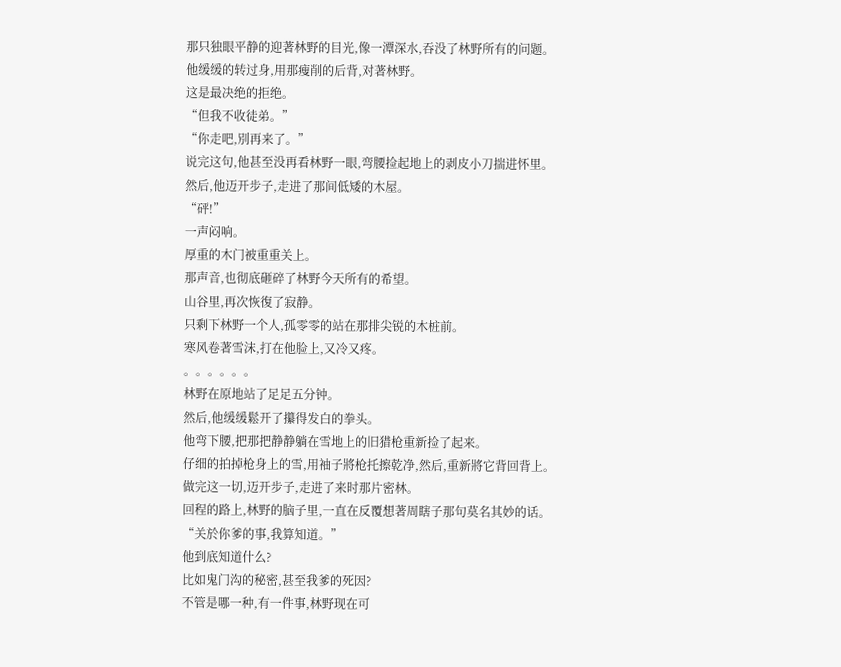那只独眼平静的迎著林野的目光,像一潭深水,吞没了林野所有的问题。
他缓缓的转过身,用那瘦削的后背,对著林野。
这是最决绝的拒绝。
“但我不收徒弟。”
“你走吧,別再来了。”
说完这句,他甚至没再看林野一眼,弯腰捡起地上的剥皮小刀揣进怀里。
然后,他迈开步子,走进了那间低矮的木屋。
“砰!”
一声闷响。
厚重的木门被重重关上。
那声音,也彻底砸碎了林野今天所有的希望。
山谷里,再次恢復了寂静。
只剩下林野一个人,孤零零的站在那排尖锐的木桩前。
寒风卷著雪沫,打在他脸上,又冷又疼。
。。。。。。
林野在原地站了足足五分钟。
然后,他缓缓鬆开了攥得发白的拳头。
他弯下腰,把那把静静躺在雪地上的旧猎枪重新捡了起来。
仔细的拍掉枪身上的雪,用袖子將枪托擦乾净,然后,重新將它背回背上。
做完这一切,迈开步子,走进了来时那片密林。
回程的路上,林野的脑子里,一直在反覆想著周瞎子那句莫名其妙的话。
“关於你爹的事,我算知道。”
他到底知道什么?
比如鬼门沟的秘密,甚至我爹的死因?
不管是哪一种,有一件事,林野现在可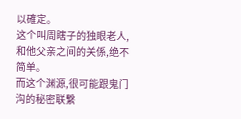以確定。
这个叫周瞎子的独眼老人,和他父亲之间的关係,绝不简单。
而这个渊源,很可能跟鬼门沟的秘密联繫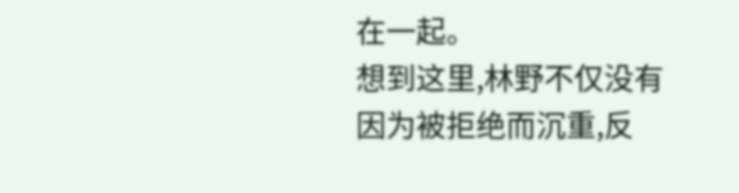在一起。
想到这里,林野不仅没有因为被拒绝而沉重,反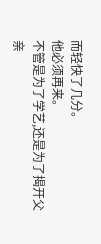而轻快了几分。
他必须再来。
不管是为了学艺,还是为了揭开父亲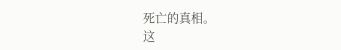死亡的真相。
这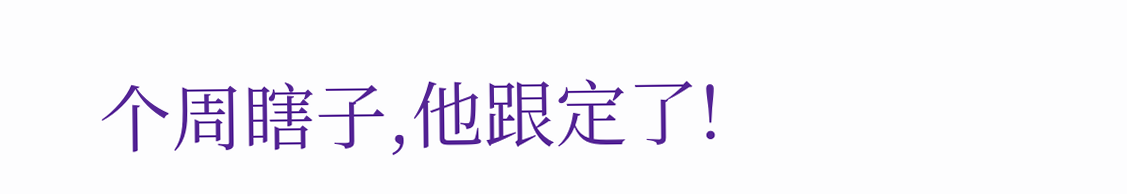个周瞎子,他跟定了!